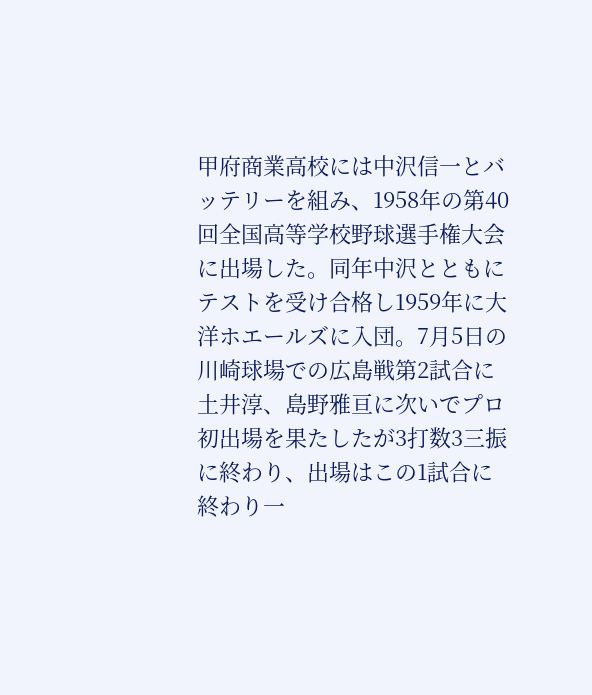甲府商業高校には中沢信一とバッテリーを組み、1958年の第40回全国高等学校野球選手権大会に出場した。同年中沢とともにテストを受け合格し1959年に大洋ホエールズに入団。7月5日の川崎球場での広島戦第2試合に土井淳、島野雅亘に次いでプロ初出場を果たしたが3打数3三振に終わり、出場はこの1試合に終わり一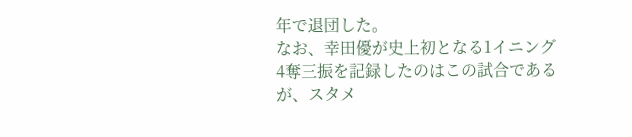年で退団した。
なお、幸田優が史上初となる1イニング4奪三振を記録したのはこの試合であるが、スタメ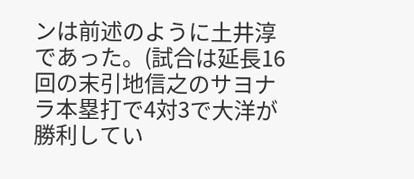ンは前述のように土井淳であった。(試合は延長16回の末引地信之のサヨナラ本塁打で4対3で大洋が勝利してい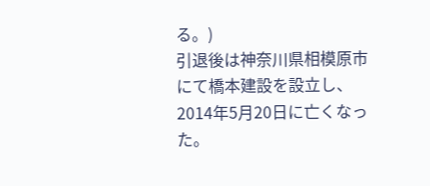る。)
引退後は神奈川県相模原市にて橋本建設を設立し、2014年5月20日に亡くなった。